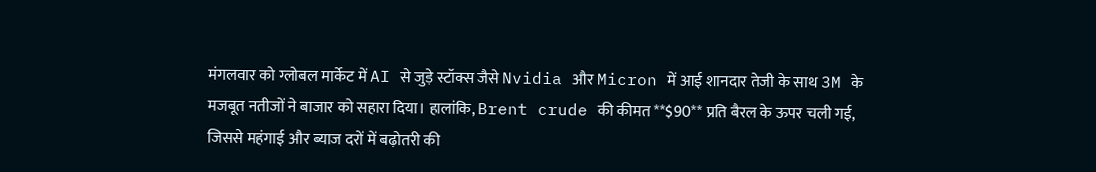मंगलवार को ग्लोबल मार्केट में AI से जुड़े स्टॉक्स जैसे Nvidia और Micron में आई शानदार तेजी के साथ 3M के मजबूत नतीजों ने बाजार को सहारा दिया। हालांकि, Brent crude की कीमत **$90** प्रति बैरल के ऊपर चली गई, जिससे महंगाई और ब्याज दरों में बढ़ोतरी की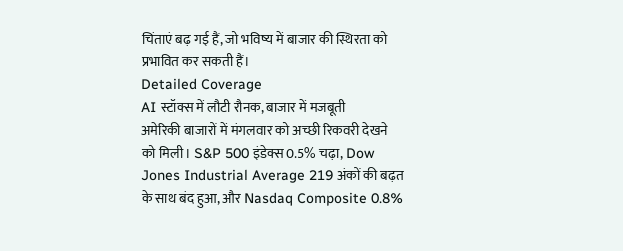चिंताएं बढ़ गई हैं, जो भविष्य में बाजार की स्थिरता को प्रभावित कर सकती हैं।
Detailed Coverage
AI स्टॉक्स में लौटी रौनक, बाजार में मजबूती
अमेरिकी बाजारों में मंगलवार को अच्छी रिकवरी देखने को मिली। S&P 500 इंडेक्स 0.5% चढ़ा, Dow Jones Industrial Average 219 अंकों की बढ़त के साथ बंद हुआ, और Nasdaq Composite 0.8%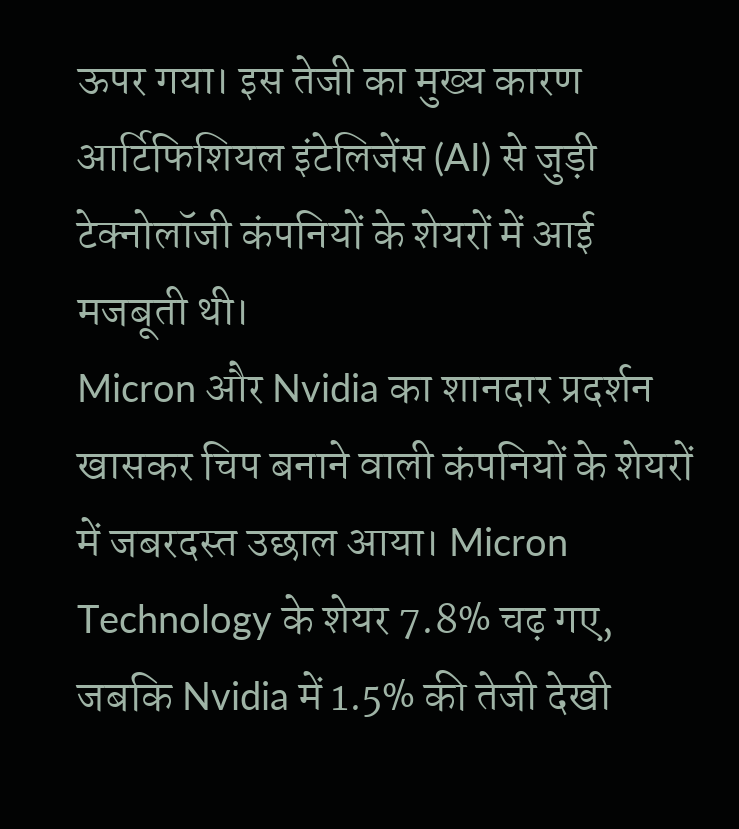ऊपर गया। इस तेजी का मुख्य कारण आर्टिफिशियल इंटेलिजेंस (AI) से जुड़ी टेक्नोलॉजी कंपनियों के शेयरों में आई मजबूती थी।
Micron और Nvidia का शानदार प्रदर्शन
खासकर चिप बनाने वाली कंपनियों के शेयरों में जबरदस्त उछाल आया। Micron Technology के शेयर 7.8% चढ़ गए, जबकि Nvidia में 1.5% की तेजी देखी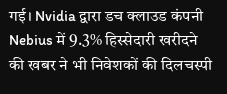गई। Nvidia द्वारा डच क्लाउड कंपनी Nebius में 9.3% हिस्सेदारी खरीदने की खबर ने भी निवेशकों की दिलचस्पी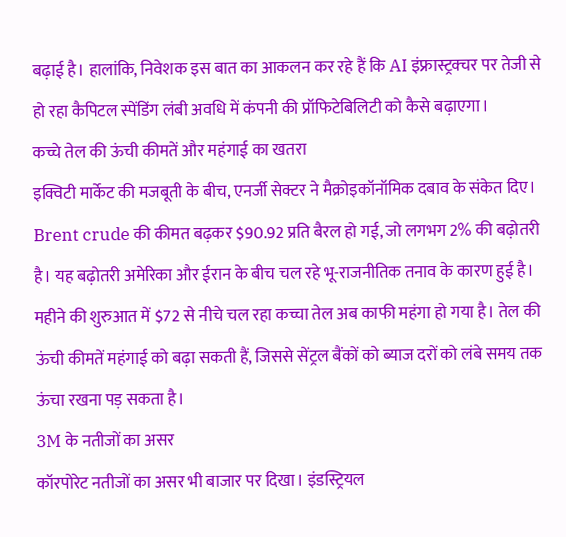बढ़ाई है। हालांकि, निवेशक इस बात का आकलन कर रहे हैं कि AI इंफ्रास्ट्रक्चर पर तेजी से हो रहा कैपिटल स्पेंडिंग लंबी अवधि में कंपनी की प्रॉफिटेबिलिटी को कैसे बढ़ाएगा।
कच्चे तेल की ऊंची कीमतें और महंगाई का खतरा
इक्विटी मार्केट की मजबूती के बीच, एनर्जी सेक्टर ने मैक्रोइकॉनॉमिक दबाव के संकेत दिए। Brent crude की कीमत बढ़कर $90.92 प्रति बैरल हो गई, जो लगभग 2% की बढ़ोतरी है। यह बढ़ोतरी अमेरिका और ईरान के बीच चल रहे भू-राजनीतिक तनाव के कारण हुई है। महीने की शुरुआत में $72 से नीचे चल रहा कच्चा तेल अब काफी महंगा हो गया है। तेल की ऊंची कीमतें महंगाई को बढ़ा सकती हैं, जिससे सेंट्रल बैंकों को ब्याज दरों को लंबे समय तक ऊंचा रखना पड़ सकता है।
3M के नतीजों का असर
कॉरपोरेट नतीजों का असर भी बाजार पर दिखा। इंडस्ट्रियल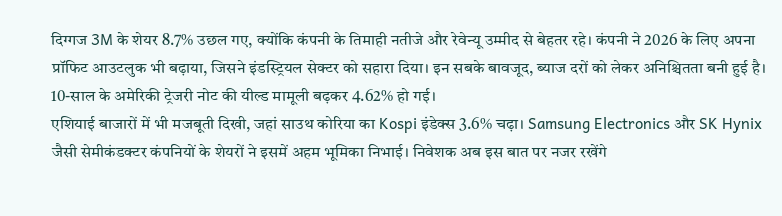दिग्गज 3M के शेयर 8.7% उछल गए, क्योंकि कंपनी के तिमाही नतीजे और रेवेन्यू उम्मीद से बेहतर रहे। कंपनी ने 2026 के लिए अपना प्रॉफिट आउटलुक भी बढ़ाया, जिसने इंडस्ट्रियल सेक्टर को सहारा दिया। इन सबके बावजूद, ब्याज दरों को लेकर अनिश्चितता बनी हुई है। 10-साल के अमेरिकी ट्रेजरी नोट की यील्ड मामूली बढ़कर 4.62% हो गई।
एशियाई बाजारों में भी मजबूती दिखी, जहां साउथ कोरिया का Kospi इंडेक्स 3.6% चढ़ा। Samsung Electronics और SK Hynix जैसी सेमीकंडक्टर कंपनियों के शेयरों ने इसमें अहम भूमिका निभाई। निवेशक अब इस बात पर नजर रखेंगे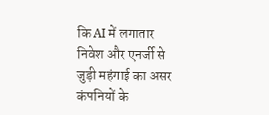कि AI में लगातार निवेश और एनर्जी से जुड़ी महंगाई का असर कंपनियों के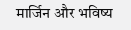मार्जिन और भविष्य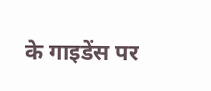के गाइडेंस पर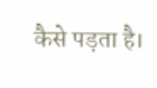कैसे पड़ता है।